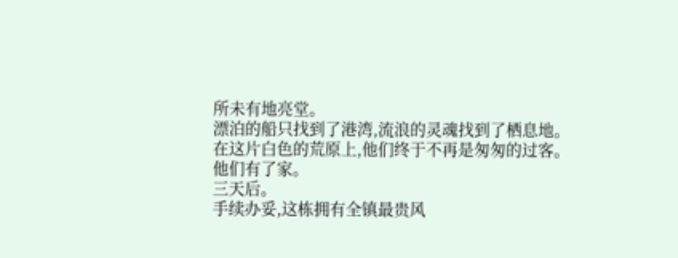所未有地亮堂。
漂泊的船只找到了港湾,流浪的灵魂找到了栖息地。
在这片白色的荒原上,他们终于不再是匆匆的过客。
他们有了家。
三天后。
手续办妥,这栋拥有全镇最贵风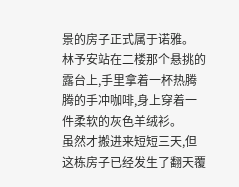景的房子正式属于诺雅。
林予安站在二楼那个悬挑的露台上,手里拿着一杯热腾腾的手冲咖啡,身上穿着一件柔软的灰色羊绒衫。
虽然才搬进来短短三天,但这栋房子已经发生了翻天覆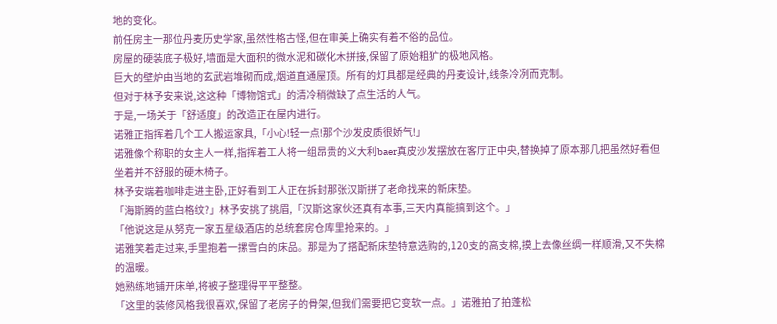地的变化。
前任房主一那位丹麦历史学家,虽然性格古怪,但在审美上确实有着不俗的品位。
房屋的硬装底子极好,墙面是大面积的微水泥和碳化木拼接,保留了原始粗犷的极地风格。
巨大的壁炉由当地的玄武岩堆砌而成,烟道直通屋顶。所有的灯具都是经典的丹麦设计,线条冷冽而克制。
但对于林予安来说,这这种「博物馆式」的清冷稍微缺了点生活的人气。
于是,一场关于「舒适度」的改造正在屋内进行。
诺雅正指挥着几个工人搬运家具,「小心!轻一点!那个沙发皮质很娇气!」
诺雅像个称职的女主人一样,指挥着工人将一组昂贵的义大利baer真皮沙发摆放在客厅正中央,替换掉了原本那几把虽然好看但坐着并不舒服的硬木椅子。
林予安端着咖啡走进主卧,正好看到工人正在拆封那张汉斯拼了老命找来的新床垫。
「海斯腾的蓝白格纹?」林予安挑了挑眉,「汉斯这家伙还真有本事,三天内真能搞到这个。」
「他说这是从努克一家五星级酒店的总统套房仓库里抢来的。」
诺雅笑着走过来,手里抱着一摞雪白的床品。那是为了搭配新床垫特意选购的,120支的高支棉,摸上去像丝绸一样顺滑,又不失棉的温暖。
她熟练地铺开床单,将被子整理得平平整整。
「这里的装修风格我很喜欢,保留了老房子的骨架,但我们需要把它变软一点。」诺雅拍了拍蓬松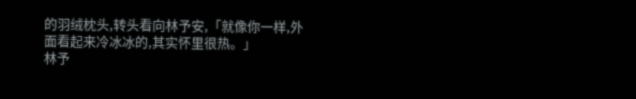的羽绒枕头,转头看向林予安,「就像你一样,外面看起来冷冰冰的,其实怀里很热。」
林予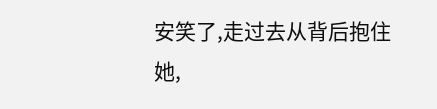安笑了,走过去从背后抱住她,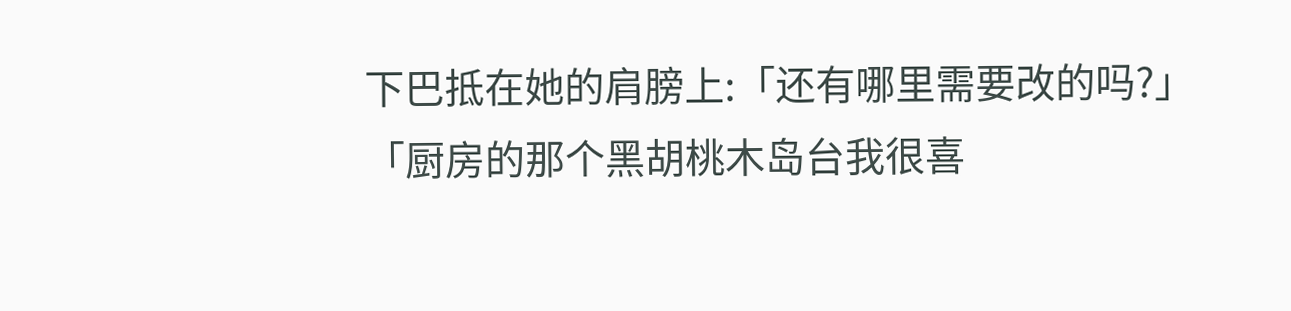下巴抵在她的肩膀上:「还有哪里需要改的吗?」
「厨房的那个黑胡桃木岛台我很喜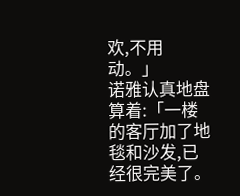欢,不用动。」
诺雅认真地盘算着:「一楼的客厅加了地毯和沙发,已经很完美了。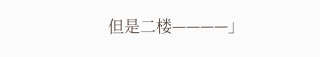但是二楼————」